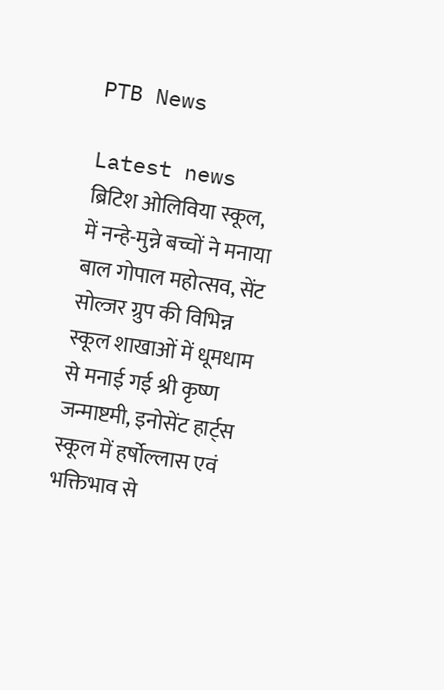PTB News

Latest news
ब्रिटिश ओलिविया स्कूल, में नन्हे-मुन्ने बच्चों ने मनाया बाल गोपाल महोत्सव, सेंट सोल्जर ग्रुप की विभिन्न स्कूल शाखाओं में धूमधाम से मनाई गई श्री कृष्ण जन्माष्टमी, इनोसेंट हार्ट्स स्कूल में हर्षोल्लास एवं भक्तिभाव से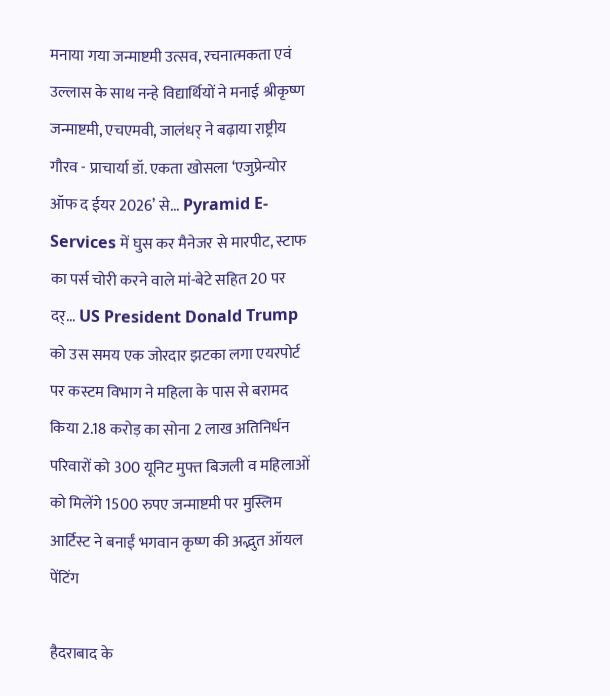मनाया गया जन्माष्टमी उत्सव, रचनात्मकता एवं उल्लास के साथ नन्हे विद्यार्थियों ने मनाई श्रीकृष्ण जन्माष्टमी, एचएमवी, जालंधर् ने बढ़ाया राष्ट्रीय गौरव - प्राचार्या डॉ. एकता खोसला ‘एजुप्रेन्योर ऑफ द ईयर 2026’ से... Pyramid E-Services में घुस कर मैनेजर से मारपीट, स्टाफ का पर्स चोरी करने वाले मां-बेटे सहित 20 पर दर्... US President Donald Trump को उस समय एक जोरदार झटका लगा एयरपोर्ट पर कस्टम विभाग ने महिला के पास से बरामद किया 2.18 करोड़ का सोना 2 लाख अतिनिर्धन परिवारों को 300 यूनिट मुफ्त बिजली व महिलाओं को मिलेंगे 1500 रुपए जन्माष्टमी पर मुस्लिम आर्टिस्ट ने बनाईं भगवान कृष्ण की अद्भुत ऑयल पेंटिंग

हैदराबाद के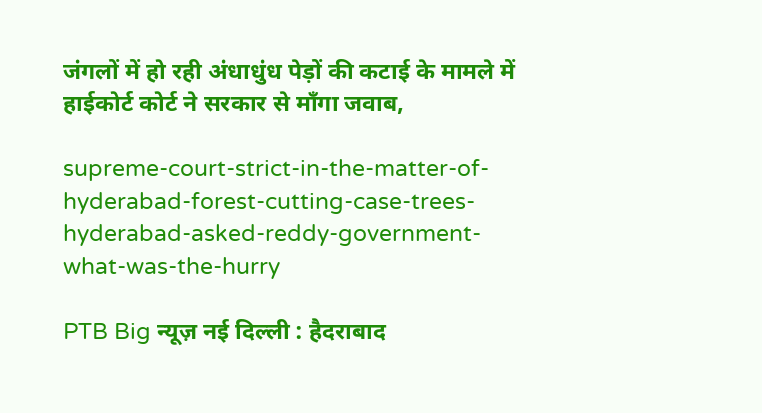जंगलों में हो रही अंधाधुंध पेड़ों की कटाई के मामले में हाईकोर्ट कोर्ट ने सरकार से माँगा जवाब,

supreme-court-strict-in-the-matter-of-hyderabad-forest-cutting-case-trees-hyderabad-asked-reddy-government-what-was-the-hurry

PTB Big न्यूज़ नई दिल्ली : हैदराबाद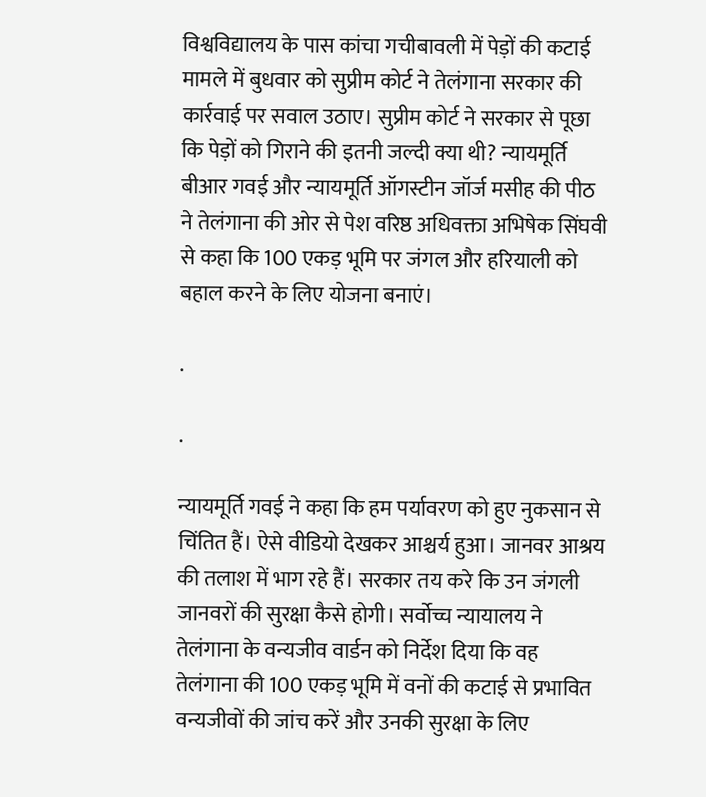विश्वविद्यालय के पास कांचा गचीबावली में पेड़ों की कटाई मामले में बुधवार को सुप्रीम कोर्ट ने तेलंगाना सरकार की कार्रवाई पर सवाल उठाए। सुप्रीम कोर्ट ने सरकार से पूछा कि पेड़ों को गिराने की इतनी जल्दी क्या थी? न्यायमूर्ति बीआर गवई और न्यायमूर्ति ऑगस्टीन जॉर्ज मसीह की पीठ ने तेलंगाना की ओर से पेश वरिष्ठ अधिवक्ता अभिषेक सिंघवी से कहा कि 100 एकड़ भूमि पर जंगल और हरियाली को बहाल करने के लिए योजना बनाएं।

.

.

न्यायमूर्ति गवई ने कहा कि हम पर्यावरण को हुए नुकसान से चिंतित हैं। ऐसे वीडियो देखकर आश्चर्य हुआ। जानवर आश्रय की तलाश में भाग रहे हैं। सरकार तय करे कि उन जंगली जानवरों की सुरक्षा कैसे होगी। सर्वोच्च न्यायालय ने तेलंगाना के वन्यजीव वार्डन को निर्देश दिया कि वह तेलंगाना की 100 एकड़ भूमि में वनों की कटाई से प्रभावित वन्यजीवों की जांच करें और उनकी सुरक्षा के लिए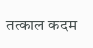तत्काल कदम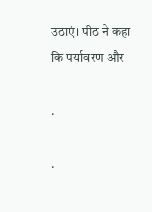उठाएं। पीठ ने कहा कि पर्यावरण और

.

.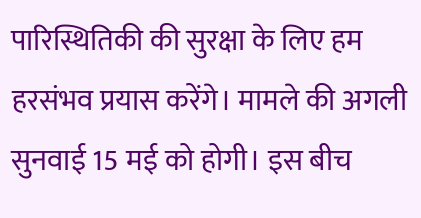पारिस्थितिकी की सुरक्षा के लिए हम हरसंभव प्रयास करेंगे। मामले की अगली सुनवाई 15 मई को होगी। इस बीच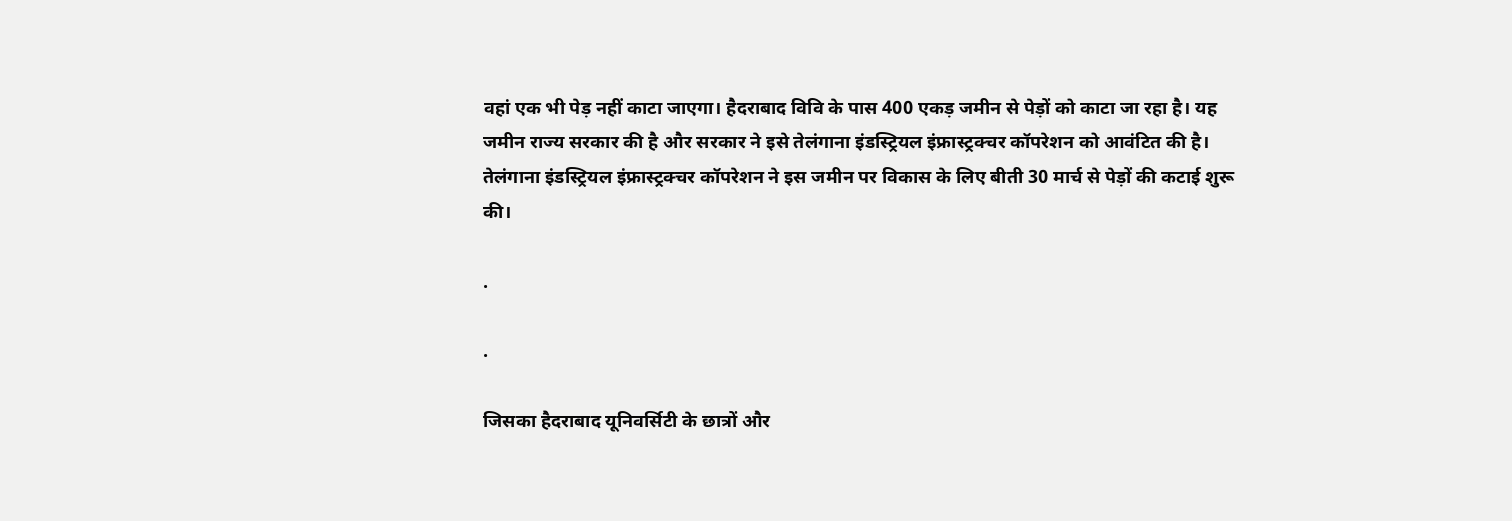वहां एक भी पेड़ नहीं काटा जाएगा। हैदराबाद विवि के पास 400 एकड़ जमीन से पेड़ों को काटा जा रहा है। यह जमीन राज्य सरकार की है और सरकार ने इसे तेलंगाना इंडस्ट्रियल इंफ्रास्ट्रक्चर कॉपरेशन को आवंटित की है। तेलंगाना इंडस्ट्रियल इंफ्रास्ट्रक्चर कॉपरेशन ने इस जमीन पर विकास के लिए बीती 30 मार्च से पेड़ों की कटाई शुरू की।

.

.

जिसका हैदराबाद यूनिवर्सिटी के छात्रों और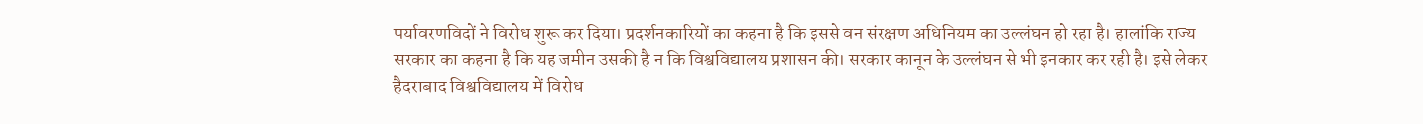पर्यावरणविदों ने विरोध शुरू कर दिया। प्रदर्शनकारियों का कहना है कि इससे वन संरक्षण अधिनियम का उल्लंघन हो रहा है। हालांकि राज्य सरकार का कहना है कि यह जमीन उसकी है न कि विश्वविद्यालय प्रशासन की। सरकार कानून के उल्लंघन से भी इनकार कर रही है। इसे लेकर हैदराबाद विश्वविद्यालय में विरोध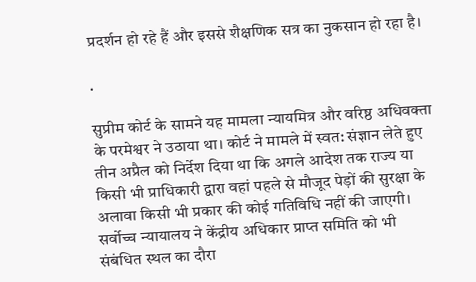प्रदर्शन हो रहे हैं और इससे शैक्षणिक सत्र का नुकसान हो रहा है।

.

सुप्रीम कोर्ट के सामने यह मामला न्यायमित्र और वरिष्ठ अधिवक्ता के परमेश्वर ने उठाया था। कोर्ट ने मामले में स्वत: संज्ञान लेते हुए तीन अप्रैल को निर्देश दिया था कि अगले आदेश तक राज्य या किसी भी प्राधिकारी द्वारा वहां पहले से मौजूद पेड़ों की सुरक्षा के अलावा किसी भी प्रकार की कोई गतिविधि नहीं की जाएगी। सर्वोच्च न्यायालय ने केंद्रीय अधिकार प्राप्त समिति को भी संबंधित स्थल का दौरा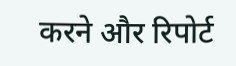करने और रिपोर्ट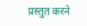प्रस्तुत करने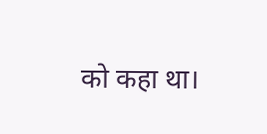को कहा था।